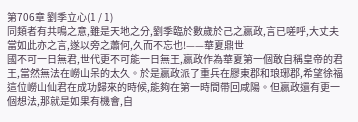第706章 劉季立心(1 / 1)
同類者有共鳴之意,雖是天地之分,劉季臨於數歲於己之嬴政,言已嗟呼,大丈夫當如此亦之言,遂以旁之蕭何,久而不忘也!——華夏鼎世
國不可一日無君,世代更不可能一日無王,嬴政作為華夏第一個敢自稱皇帝的君王,當然無法在嶗山呆的太久。於是嬴政派了重兵在膠東郡和琅琊郡,希望徐福這位嶗山仙君在成功歸來的時候,能夠在第一時間帶回咸陽。但嬴政還有更一個想法,那就是如果有機會,自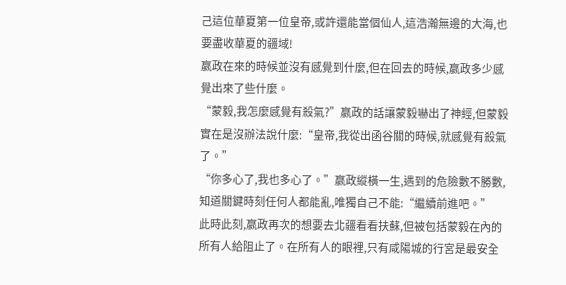己這位華夏第一位皇帝,或許還能當個仙人,這浩瀚無邊的大海,也要盡收華夏的疆域!
嬴政在來的時候並沒有感覺到什麼,但在回去的時候,嬴政多少感覺出來了些什麼。
“蒙毅,我怎麼感覺有殺氣?”嬴政的話讓蒙毅嚇出了神經,但蒙毅實在是沒辦法說什麼:“皇帝,我從出函谷關的時候,就感覺有殺氣了。”
“你多心了,我也多心了。”嬴政縱橫一生,遇到的危險數不勝數,知道關鍵時刻任何人都能亂,唯獨自己不能:“繼續前進吧。”
此時此刻,嬴政再次的想要去北疆看看扶蘇,但被包括蒙毅在內的所有人給阻止了。在所有人的眼裡,只有咸陽城的行宮是最安全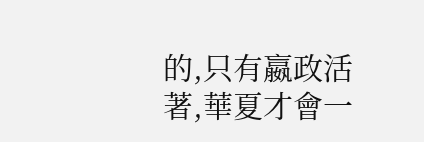的,只有嬴政活著,華夏才會一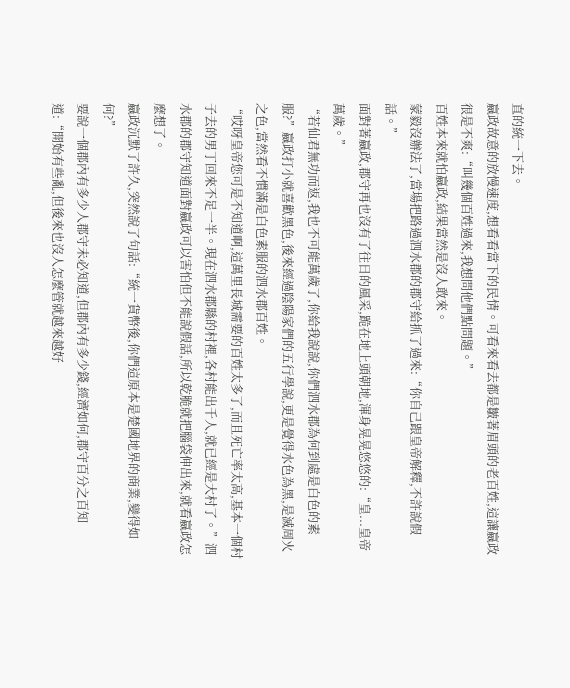直的統一下去。
嬴政故意的放慢速度,想看看當下的民情。可看來看去都是皺著眉頭的老百姓,這讓嬴政很是不爽:“叫幾個百姓過來,我想問他們點問題。”
百姓本來就怕嬴政,結果當然是沒人敢來。
蒙毅沒辦法了,當場把路過泗水郡的郡守給抓了過來:“你自己跟皇帝解釋,不許說假話。”
面對著嬴政,郡守再也沒有了往日的風采,跪在地上頭朝地,渾身晃晃悠悠的:“皇...皇帝萬歲。”
“若仙君無功而返,我也不可能萬歲了,你給我說說,你們泗水郡為何到處是白色的素服?”嬴政打小就喜歡黑色,後來經過陰陽家們的五行學說,更是覺得水色為黑,是滅周火之色,當然看不慣滿是白色素服的泗水郡百姓。
“哎呀皇帝您可是不知道啊,這萬里長城需要的百姓太多了,而且死亡率太高,基本一個村子去的男丁回來不足一半。現在泗水郡縣的村裡,各村能出千人,就已經是大村了。”泗水郡的郡守知道面對嬴政可以害怕但不能說假話,所以乾脆就把腦袋伸出來,就看嬴政怎麼想了。
嬴政沉默了許久,突然說了句話:“統一貨幣後,你們這原本是楚國地界的商業,變得如何?”
要說一個郡內有多少人郡守未必知道,但郡內有多少錢,經濟如何,郡守百分之百知道:“開始有些亂,但後來也沒人怎麼管就越來越好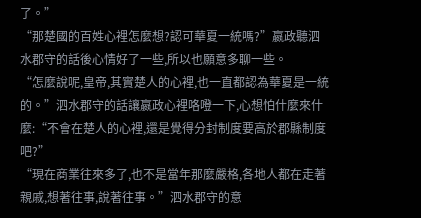了。”
“那楚國的百姓心裡怎麼想?認可華夏一統嗎?”嬴政聽泗水郡守的話後心情好了一些,所以也願意多聊一些。
“怎麼說呢,皇帝,其實楚人的心裡,也一直都認為華夏是一統的。”泗水郡守的話讓嬴政心裡咯噔一下,心想怕什麼來什麼:“不會在楚人的心裡,還是覺得分封制度要高於郡縣制度吧?”
“現在商業往來多了,也不是當年那麼嚴格,各地人都在走著親戚,想著往事,說著往事。”泗水郡守的意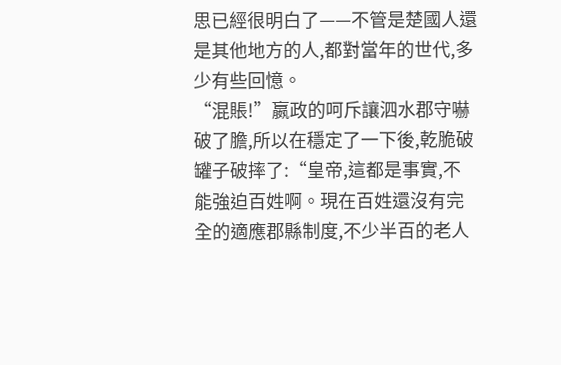思已經很明白了——不管是楚國人還是其他地方的人,都對當年的世代,多少有些回憶。
“混賬!”嬴政的呵斥讓泗水郡守嚇破了膽,所以在穩定了一下後,乾脆破罐子破摔了:“皇帝,這都是事實,不能強迫百姓啊。現在百姓還沒有完全的適應郡縣制度,不少半百的老人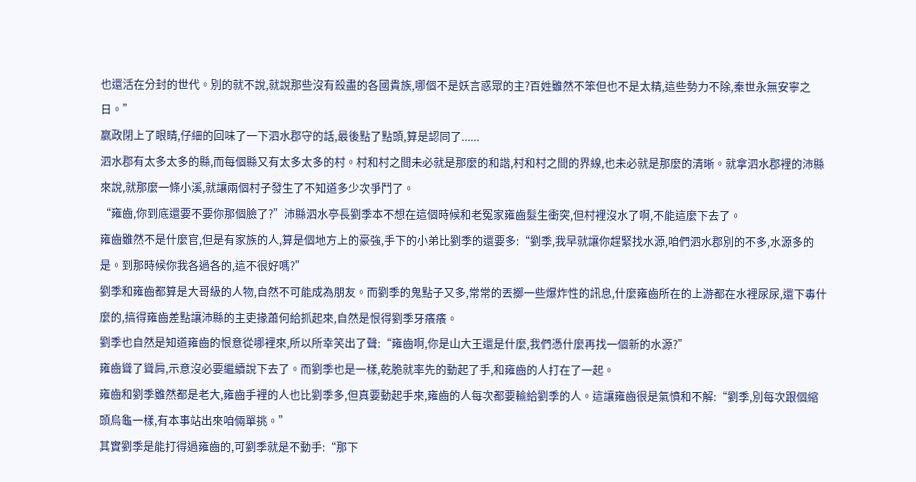也還活在分封的世代。別的就不說,就說那些沒有殺盡的各國貴族,哪個不是妖言惑眾的主?百姓雖然不笨但也不是太精,這些勢力不除,秦世永無安寧之日。”
嬴政閉上了眼睛,仔細的回味了一下泗水郡守的話,最後點了點頭,算是認同了......
泗水郡有太多太多的縣,而每個縣又有太多太多的村。村和村之間未必就是那麼的和諧,村和村之間的界線,也未必就是那麼的清晰。就拿泗水郡裡的沛縣來說,就那麼一條小溪,就讓兩個村子發生了不知道多少次爭鬥了。
“雍齒,你到底還要不要你那個臉了?”沛縣泗水亭長劉季本不想在這個時候和老冤家雍齒髮生衝突,但村裡沒水了啊,不能這麼下去了。
雍齒雖然不是什麼官,但是有家族的人,算是個地方上的豪強,手下的小弟比劉季的還要多:“劉季,我早就讓你趕緊找水源,咱們泗水郡別的不多,水源多的是。到那時候你我各過各的,這不很好嗎?”
劉季和雍齒都算是大哥級的人物,自然不可能成為朋友。而劉季的鬼點子又多,常常的丟擲一些爆炸性的訊息,什麼雍齒所在的上游都在水裡尿尿,還下毒什麼的,搞得雍齒差點讓沛縣的主吏掾蕭何給抓起來,自然是恨得劉季牙癢癢。
劉季也自然是知道雍齒的恨意從哪裡來,所以所幸笑出了聲:“雍齒啊,你是山大王還是什麼,我們憑什麼再找一個新的水源?”
雍齒聳了聳肩,示意沒必要繼續說下去了。而劉季也是一樣,乾脆就率先的動起了手,和雍齒的人打在了一起。
雍齒和劉季雖然都是老大,雍齒手裡的人也比劉季多,但真要動起手來,雍齒的人每次都要輸給劉季的人。這讓雍齒很是氣憤和不解:“劉季,別每次跟個縮頭烏龜一樣,有本事站出來咱倆單挑。”
其實劉季是能打得過雍齒的,可劉季就是不動手:“那下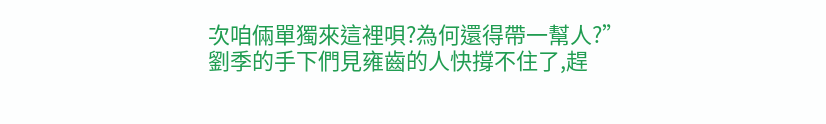次咱倆單獨來這裡唄?為何還得帶一幫人?”
劉季的手下們見雍齒的人快撐不住了,趕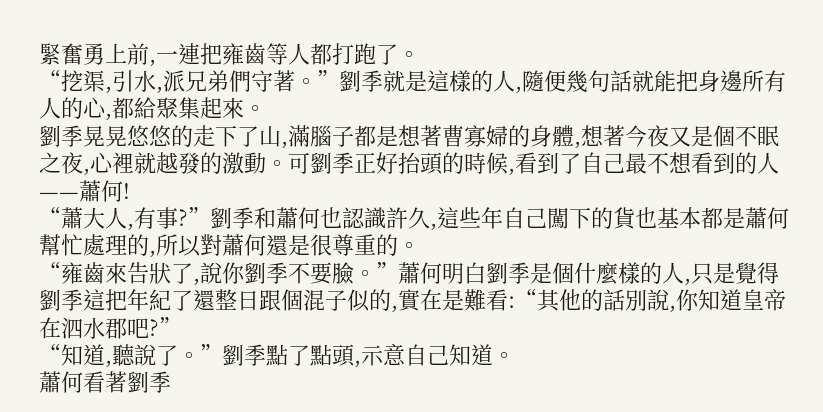緊奮勇上前,一連把雍齒等人都打跑了。
“挖渠,引水,派兄弟們守著。”劉季就是這樣的人,隨便幾句話就能把身邊所有人的心,都給聚集起來。
劉季晃晃悠悠的走下了山,滿腦子都是想著曹寡婦的身體,想著今夜又是個不眠之夜,心裡就越發的激動。可劉季正好抬頭的時候,看到了自己最不想看到的人——蕭何!
“蕭大人,有事?”劉季和蕭何也認識許久,這些年自己闖下的貨也基本都是蕭何幫忙處理的,所以對蕭何還是很尊重的。
“雍齒來告狀了,說你劉季不要臉。”蕭何明白劉季是個什麼樣的人,只是覺得劉季這把年紀了還整日跟個混子似的,實在是難看:“其他的話別說,你知道皇帝在泗水郡吧?”
“知道,聽說了。”劉季點了點頭,示意自己知道。
蕭何看著劉季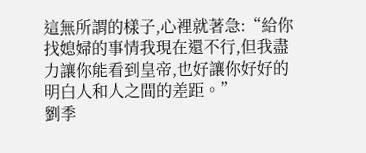這無所謂的樣子,心裡就著急:“給你找媳婦的事情我現在還不行,但我盡力讓你能看到皇帝,也好讓你好好的明白人和人之間的差距。”
劉季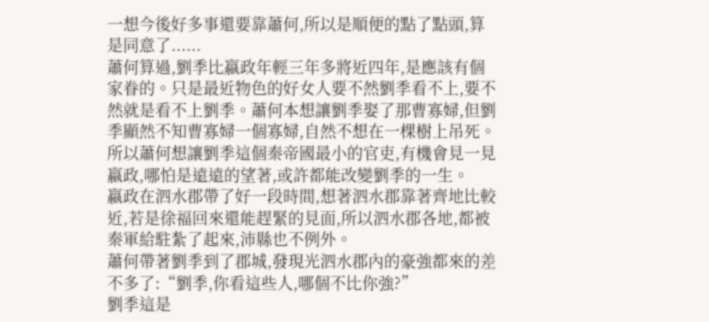一想今後好多事還要靠蕭何,所以是順便的點了點頭,算是同意了......
蕭何算過,劉季比嬴政年輕三年多將近四年,是應該有個家眷的。只是最近物色的好女人要不然劉季看不上,要不然就是看不上劉季。蕭何本想讓劉季娶了那曹寡婦,但劉季顯然不知曹寡婦一個寡婦,自然不想在一棵樹上吊死。
所以蕭何想讓劉季這個秦帝國最小的官吏,有機會見一見嬴政,哪怕是遠遠的望著,或許都能改變劉季的一生。
嬴政在泗水郡帶了好一段時間,想著泗水郡靠著齊地比較近,若是徐福回來還能趕緊的見面,所以泗水郡各地,都被秦軍給駐紮了起來,沛縣也不例外。
蕭何帶著劉季到了郡城,發現光泗水郡內的豪強都來的差不多了:“劉季,你看這些人,哪個不比你強?”
劉季這是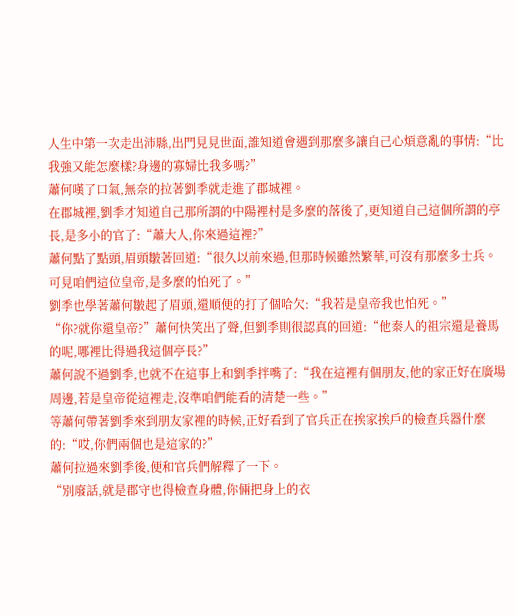人生中第一次走出沛縣,出門見見世面,誰知道會遇到那麼多讓自己心煩意亂的事情:“比我強又能怎麼樣?身邊的寡婦比我多嗎?”
蕭何嘆了口氣,無奈的拉著劉季就走進了郡城裡。
在郡城裡,劉季才知道自己那所謂的中陽裡村是多麼的落後了,更知道自己這個所謂的亭長,是多小的官了:“蕭大人,你來過這裡?”
蕭何點了點頭,眉頭皺著回道:“很久以前來過,但那時候雖然繁華,可沒有那麼多士兵。可見咱們這位皇帝,是多麼的怕死了。”
劉季也學著蕭何皺起了眉頭,還順便的打了個哈欠:“我若是皇帝我也怕死。”
“你?就你還皇帝?”蕭何快笑出了聲,但劉季則很認真的回道:“他秦人的祖宗還是養馬的呢,哪裡比得過我這個亭長?”
蕭何說不過劉季,也就不在這事上和劉季拌嘴了:“我在這裡有個朋友,他的家正好在廣場周邊,若是皇帝從這裡走,沒準咱們能看的清楚一些。”
等蕭何帶著劉季來到朋友家裡的時候,正好看到了官兵正在挨家挨戶的檢查兵器什麼的:“哎,你們兩個也是這家的?”
蕭何拉過來劉季後,便和官兵們解釋了一下。
“別廢話,就是郡守也得檢查身體,你倆把身上的衣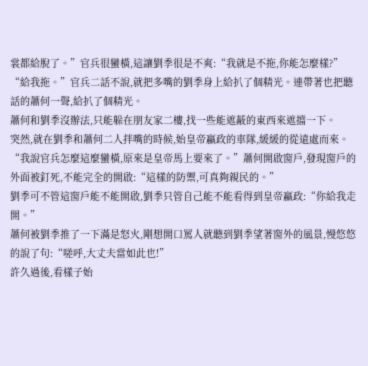裳都給脫了。”官兵很蠻橫,這讓劉季很是不爽:“我就是不拖,你能怎麼樣?”
“給我拖。”官兵二話不說,就把多嘴的劉季身上給扒了個精光。連帶著也把聽話的蕭何一聲,給扒了個精光。
蕭何和劉季沒辦法,只能躲在朋友家二樓,找一些能遮蔽的東西來遮擋一下。
突然,就在劉季和蕭何二人拌嘴的時候,始皇帝嬴政的車隊,緩緩的從遠處而來。
“我說官兵怎麼這麼蠻橫,原來是皇帝馬上要來了。”蕭何開啟窗戶,發現窗戶的外面被釘死,不能完全的開啟:“這樣的防禦,可真夠親民的。”
劉季可不管這窗戶能不能開啟,劉季只管自己能不能看得到皇帝嬴政:“你給我走開。”
蕭何被劉季推了一下滿是怒火,剛想開口罵人就聽到劉季望著窗外的風景,慢悠悠的說了句:“嗟呼,大丈夫當如此也!”
許久過後,看樣子始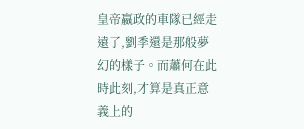皇帝嬴政的車隊已經走遠了,劉季還是那般夢幻的樣子。而蕭何在此時此刻,才算是真正意義上的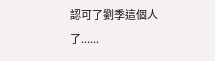認可了劉季這個人了......